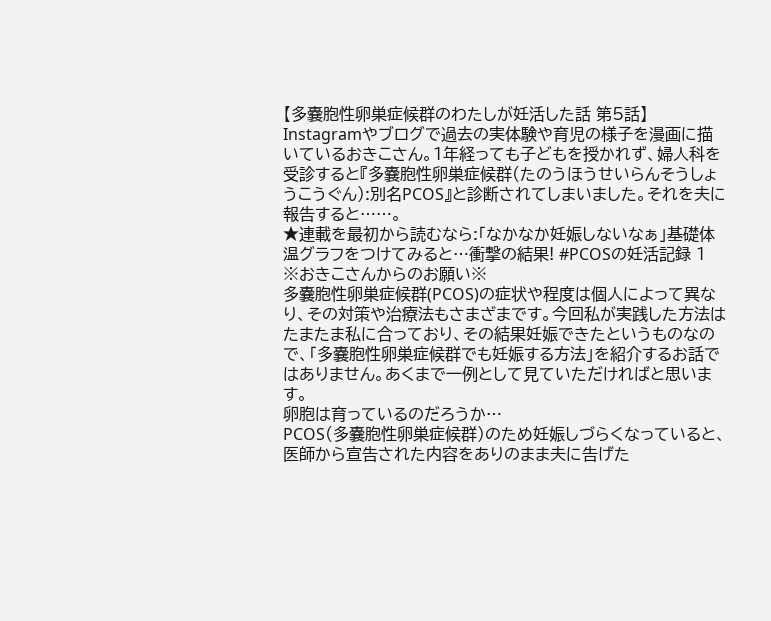【多嚢胞性卵巣症候群のわたしが妊活した話 第5話】Instagramやブログで過去の実体験や育児の様子を漫画に描いているおきこさん。1年経っても子どもを授かれず、婦人科を受診すると『多嚢胞性卵巣症候群(たのうほうせいらんそうしょうこうぐん):別名PCOS』と診断されてしまいました。それを夫に報告すると……。
★連載を最初から読むなら:「なかなか妊娠しないなぁ」基礎体温グラフをつけてみると…衝撃の結果! #PCOSの妊活記録 1
※おきこさんからのお願い※
多嚢胞性卵巣症候群(PCOS)の症状や程度は個人によって異なり、その対策や治療法もさまざまです。今回私が実践した方法はたまたま私に合っており、その結果妊娠できたというものなので、「多嚢胞性卵巣症候群でも妊娠する方法」を紹介するお話ではありません。あくまで一例として見ていただければと思います。
卵胞は育っているのだろうか…
PCOS(多嚢胞性卵巣症候群)のため妊娠しづらくなっていると、医師から宣告された内容をありのまま夫に告げた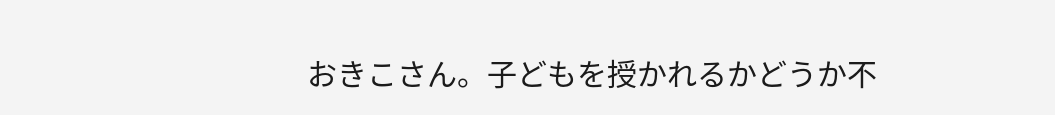おきこさん。子どもを授かれるかどうか不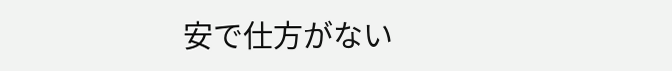安で仕方がない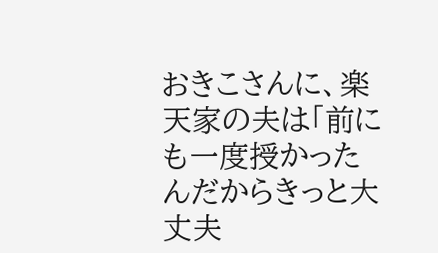おきこさんに、楽天家の夫は「前にも一度授かったんだからきっと大丈夫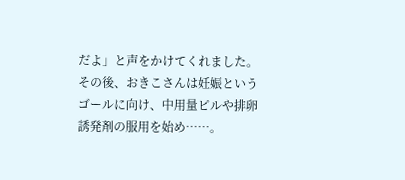だよ」と声をかけてくれました。その後、おきこさんは妊娠というゴールに向け、中用量ピルや排卵誘発剤の服用を始め……。